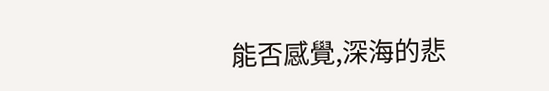能否感覺,深海的悲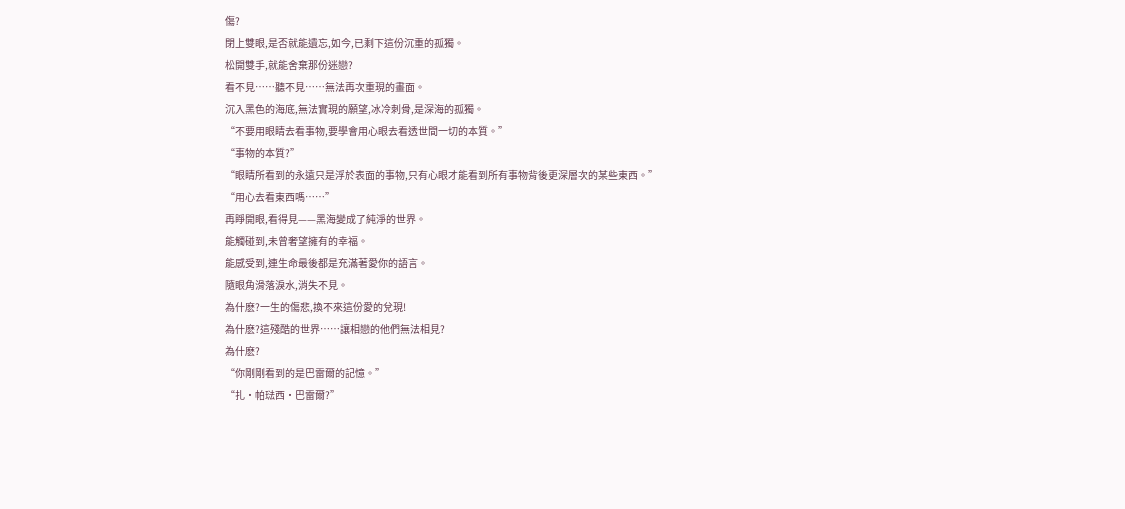傷?
閉上雙眼,是否就能遺忘,如今,已剩下這份沉重的孤獨。
松開雙手,就能舍棄那份迷戀?
看不見……聽不見……無法再次重現的畫面。
沉入黑色的海底,無法實現的願望,冰冷刺骨,是深海的孤獨。
“不要用眼睛去看事物,要學會用心眼去看透世間一切的本質。”
“事物的本質?”
“眼睛所看到的永遠只是浮於表面的事物,只有心眼才能看到所有事物背後更深層次的某些東西。”
“用心去看東西嗎……”
再睜開眼,看得見——黑海變成了純淨的世界。
能觸碰到,未曾奢望擁有的幸福。
能感受到,連生命最後都是充滿著愛你的語言。
隨眼角滑落淚水,消失不見。
為什麽?一生的傷悲,換不來這份愛的兌現!
為什麽?這殘酷的世界……讓相戀的他們無法相見?
為什麽?
“你剛剛看到的是巴雷爾的記憶。”
“扎·帕琺西·巴雷爾?”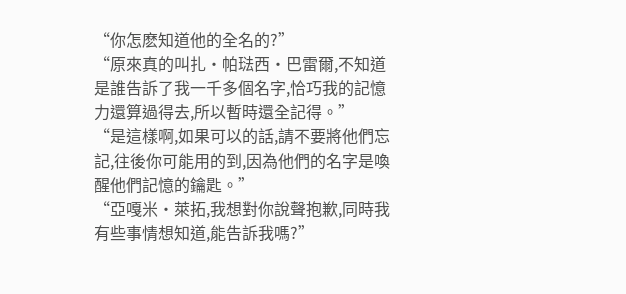“你怎麽知道他的全名的?”
“原來真的叫扎·帕琺西·巴雷爾,不知道是誰告訴了我一千多個名字,恰巧我的記憶力還算過得去,所以暫時還全記得。”
“是這樣啊,如果可以的話,請不要將他們忘記,往後你可能用的到,因為他們的名字是喚醒他們記憶的鑰匙。”
“亞嘎米·萊拓,我想對你說聲抱歉,同時我有些事情想知道,能告訴我嗎?”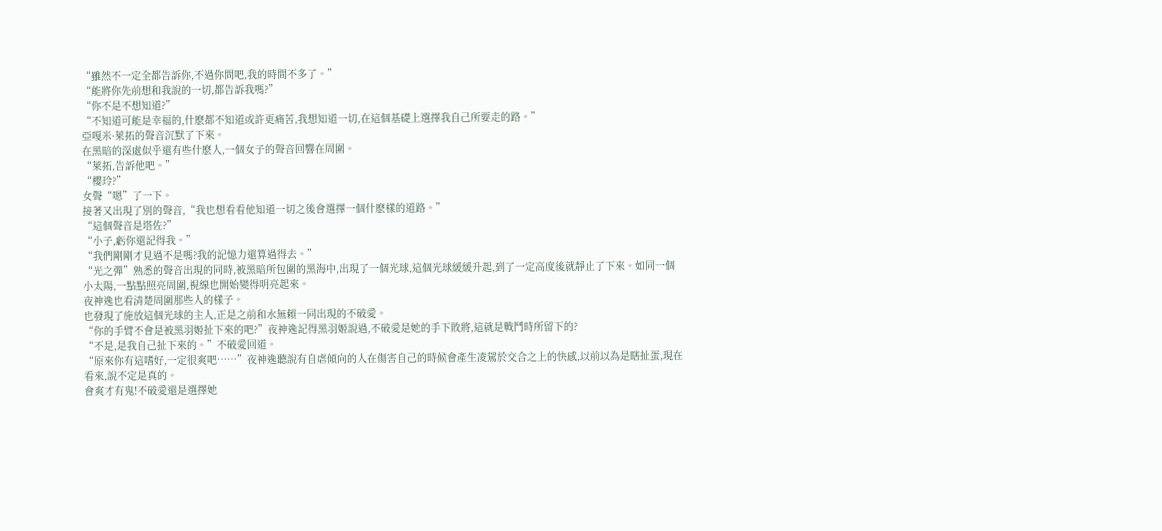“雖然不一定全都告訴你,不過你問吧,我的時間不多了。”
“能將你先前想和我說的一切,都告訴我嗎?”
“你不是不想知道?”
“不知道可能是幸福的,什麽都不知道或許更痛苦,我想知道一切,在這個基礎上選擇我自己所要走的路。”
亞嘎米·萊拓的聲音沉默了下來。
在黑暗的深處似乎還有些什麽人,一個女子的聲音回響在周圍。
“萊拓,告訴他吧。”
“櫻玲?”
女聲“嗯”了一下。
接著又出現了別的聲音,“我也想看看他知道一切之後會選擇一個什麽樣的道路。”
“這個聲音是塔佐?”
“小子,虧你還記得我。”
“我們剛剛才見過不是嗎?我的記憶力還算過得去。”
“光之彈”熟悉的聲音出現的同時,被黑暗所包圍的黑海中,出現了一個光球,這個光球緩緩升起,到了一定高度後就靜止了下來。如同一個小太陽,一點點照亮周圍,視線也開始變得明亮起來。
夜神逸也看清楚周圍那些人的樣子。
也發現了施放這個光球的主人,正是之前和水無賴一同出現的不破愛。
“你的手臂不會是被黑羽姬扯下來的吧?”夜神逸記得黑羽姬說過,不破愛是她的手下敗將,這就是戰鬥時所留下的?
“不是,是我自己扯下來的。”不破愛回道。
“原來你有這嗜好,一定很爽吧……”夜神逸聽說有自虐傾向的人在傷害自己的時候會產生凌駕於交合之上的快感,以前以為是瞎扯蛋,現在看來,說不定是真的。
會爽才有鬼!不破愛還是選擇她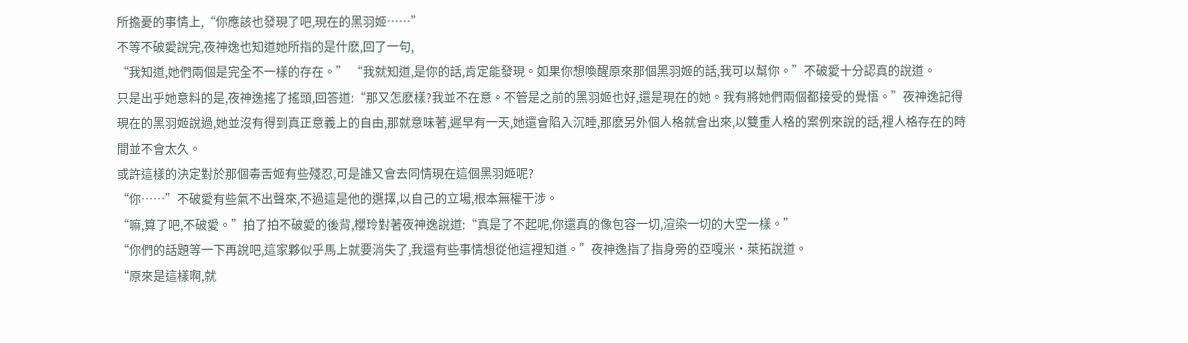所擔憂的事情上,“你應該也發現了吧,現在的黑羽姬……”
不等不破愛說完,夜神逸也知道她所指的是什麽,回了一句,
“我知道,她們兩個是完全不一樣的存在。” “我就知道,是你的話,肯定能發現。如果你想喚醒原來那個黑羽姬的話,我可以幫你。”不破愛十分認真的說道。
只是出乎她意料的是,夜神逸搖了搖頭,回答道:“那又怎麽樣?我並不在意。不管是之前的黑羽姬也好,還是現在的她。我有將她們兩個都接受的覺悟。”夜神逸記得現在的黑羽姬說過,她並沒有得到真正意義上的自由,那就意味著,遲早有一天,她還會陷入沉睡,那麽另外個人格就會出來,以雙重人格的案例來說的話,裡人格存在的時間並不會太久。
或許這樣的決定對於那個毒舌姬有些殘忍,可是誰又會去同情現在這個黑羽姬呢?
“你……”不破愛有些氣不出聲來,不過這是他的選擇,以自己的立場,根本無權干涉。
“嘛,算了吧,不破愛。”拍了拍不破愛的後背,櫻玲對著夜神逸說道:“真是了不起呢,你還真的像包容一切,渲染一切的大空一樣。”
“你們的話題等一下再說吧,這家夥似乎馬上就要消失了,我還有些事情想從他這裡知道。”夜神逸指了指身旁的亞嘎米·萊拓說道。
“原來是這樣啊,就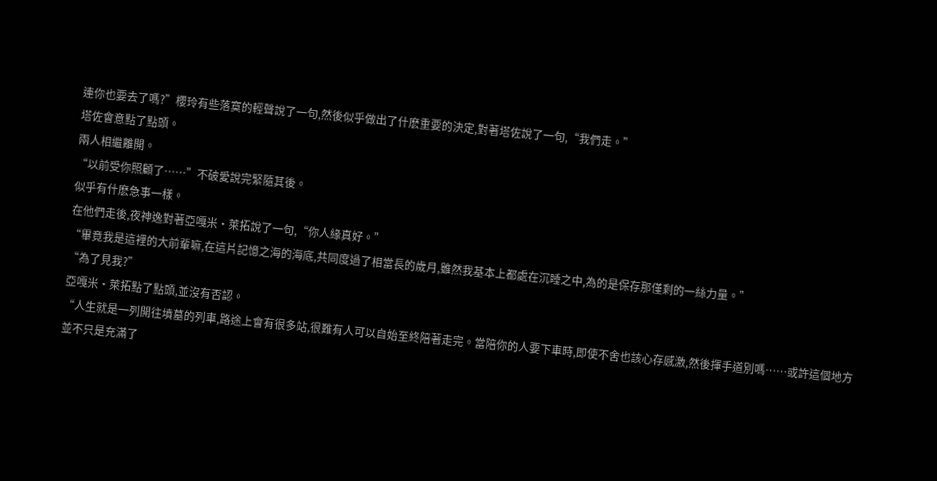連你也要去了嗎?”櫻玲有些落寞的輕聲說了一句,然後似乎做出了什麽重要的決定,對著塔佐說了一句,“我們走。”
塔佐會意點了點頭。
兩人相繼離開。
“以前受你照顧了……”不破愛說完緊隨其後。
似乎有什麽急事一樣。
在他們走後,夜神逸對著亞嘎米·萊拓說了一句,“你人緣真好。”
“畢竟我是這裡的大前輩嘛,在這片記憶之海的海底,共同度過了相當長的歲月,雖然我基本上都處在沉睡之中,為的是保存那僅剩的一絲力量。”
“為了見我?”
亞嘎米·萊拓點了點頭,並沒有否認。
“人生就是一列開往墳墓的列車,路途上會有很多站,很難有人可以自始至終陪著走完。當陪你的人要下車時,即使不舍也該心存感激,然後揮手道別嗎……或許這個地方並不只是充滿了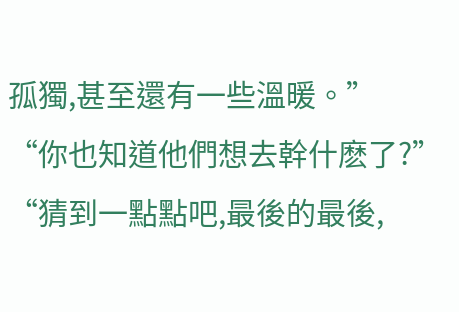孤獨,甚至還有一些溫暖。”
“你也知道他們想去幹什麽了?”
“猜到一點點吧,最後的最後,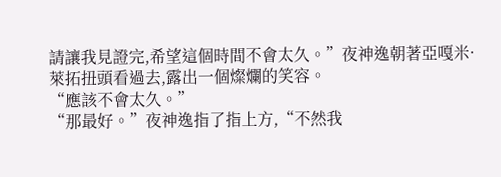請讓我見證完,希望這個時間不會太久。”夜神逸朝著亞嘎米·萊拓扭頭看過去,露出一個燦爛的笑容。
“應該不會太久。”
“那最好。”夜神逸指了指上方,“不然我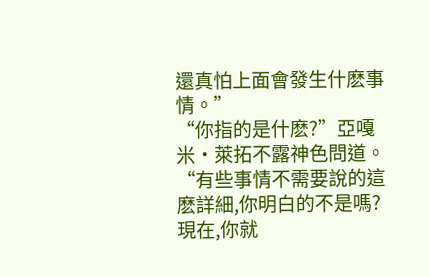還真怕上面會發生什麽事情。”
“你指的是什麽?”亞嘎米·萊拓不露神色問道。
“有些事情不需要說的這麽詳細,你明白的不是嗎?現在,你就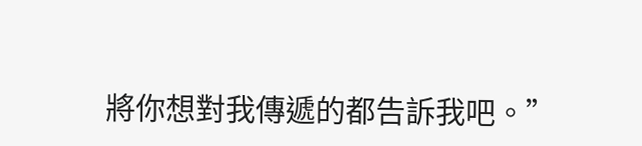將你想對我傳遞的都告訴我吧。”